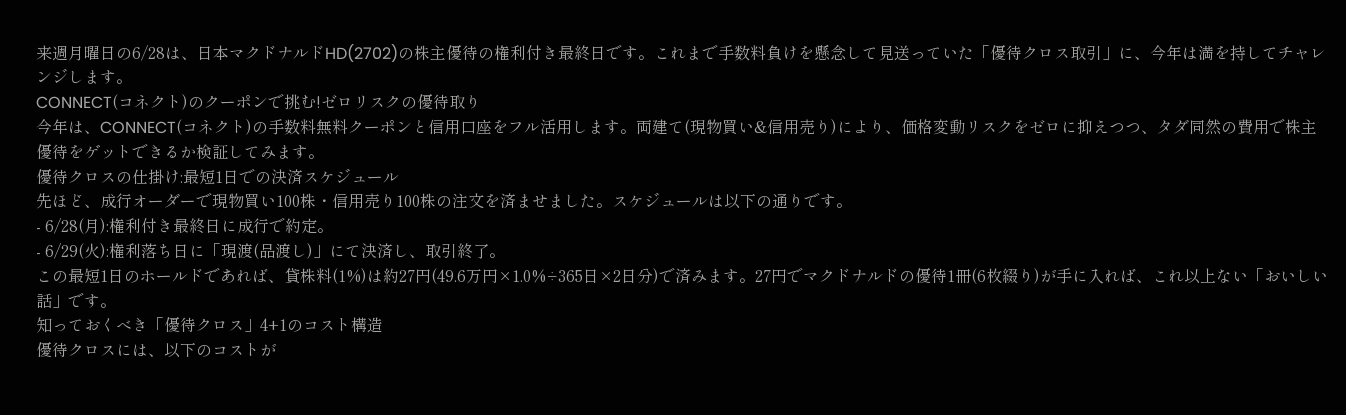来週月曜日の6/28は、日本マクドナルドHD(2702)の株主優待の権利付き最終日です。これまで手数料負けを懸念して見送っていた「優待クロス取引」に、今年は満を持してチャレンジします。
CONNECT(コネクト)のクーポンで挑む!ゼロリスクの優待取り
今年は、CONNECT(コネクト)の手数料無料クーポンと信用口座をフル活用します。両建て(現物買い&信用売り)により、価格変動リスクをゼロに抑えつつ、タダ同然の費用で株主優待をゲットできるか検証してみます。
優待クロスの仕掛け:最短1日での決済スケジュール
先ほど、成行オーダーで現物買い100株・信用売り100株の注文を済ませました。スケジュールは以下の通りです。
- 6/28(月):権利付き最終日に成行で約定。
- 6/29(火):権利落ち日に「現渡(品渡し)」にて決済し、取引終了。
この最短1日のホールドであれば、貸株料(1%)は約27円(49.6万円×1.0%÷365日×2日分)で済みます。27円でマクドナルドの優待1冊(6枚綴り)が手に入れば、これ以上ない「おいしい話」です。
知っておくべき「優待クロス」4+1のコスト構造
優待クロスには、以下のコストが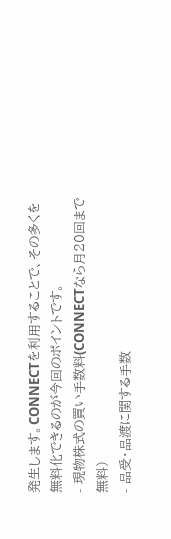発生します。CONNECTを利用することで、その多くを無料化できるのが今回のポイントです。
- 現物株式の買い手数料(CONNECTなら月20回まで無料)
- 品受・品渡に関する手数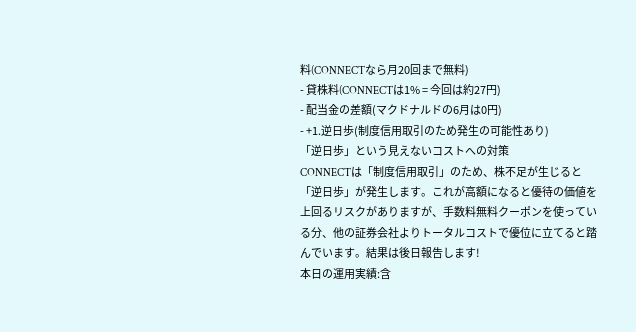料(CONNECTなら月20回まで無料)
- 貸株料(CONNECTは1% = 今回は約27円)
- 配当金の差額(マクドナルドの6月は0円)
- +1.逆日歩(制度信用取引のため発生の可能性あり)
「逆日歩」という見えないコストへの対策
CONNECTは「制度信用取引」のため、株不足が生じると「逆日歩」が発生します。これが高額になると優待の価値を上回るリスクがありますが、手数料無料クーポンを使っている分、他の証券会社よりトータルコストで優位に立てると踏んでいます。結果は後日報告します!
本日の運用実績:含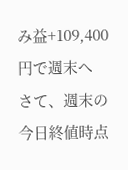み益+109,400円で週末へ
さて、週末の今日終値時点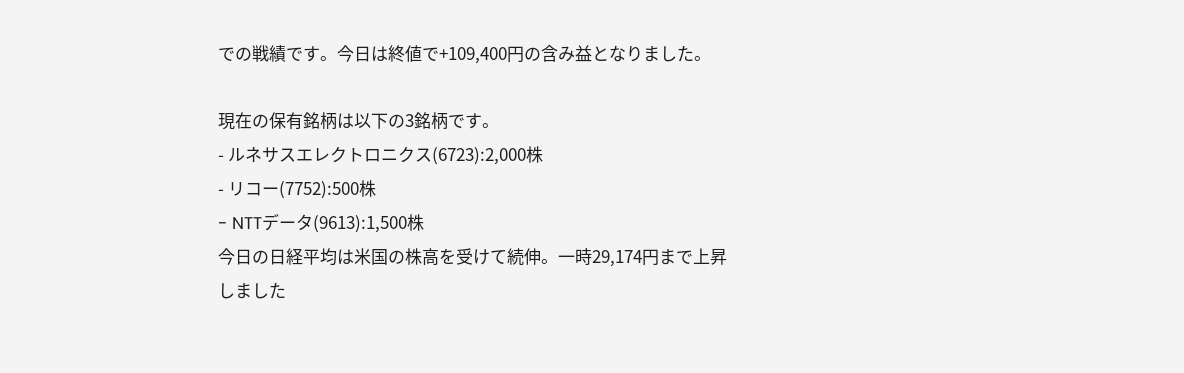での戦績です。今日は終値で+109,400円の含み益となりました。

現在の保有銘柄は以下の3銘柄です。
- ルネサスエレクトロニクス(6723):2,000株
- リコー(7752):500株
- NTTデータ(9613):1,500株
今日の日経平均は米国の株高を受けて続伸。一時29,174円まで上昇しました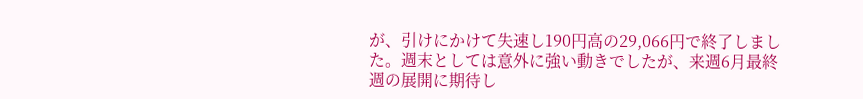が、引けにかけて失速し190円高の29,066円で終了しました。週末としては意外に強い動きでしたが、来週6月最終週の展開に期待し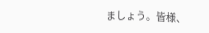ましょう。皆様、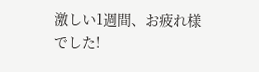激しい1週間、お疲れ様でした!